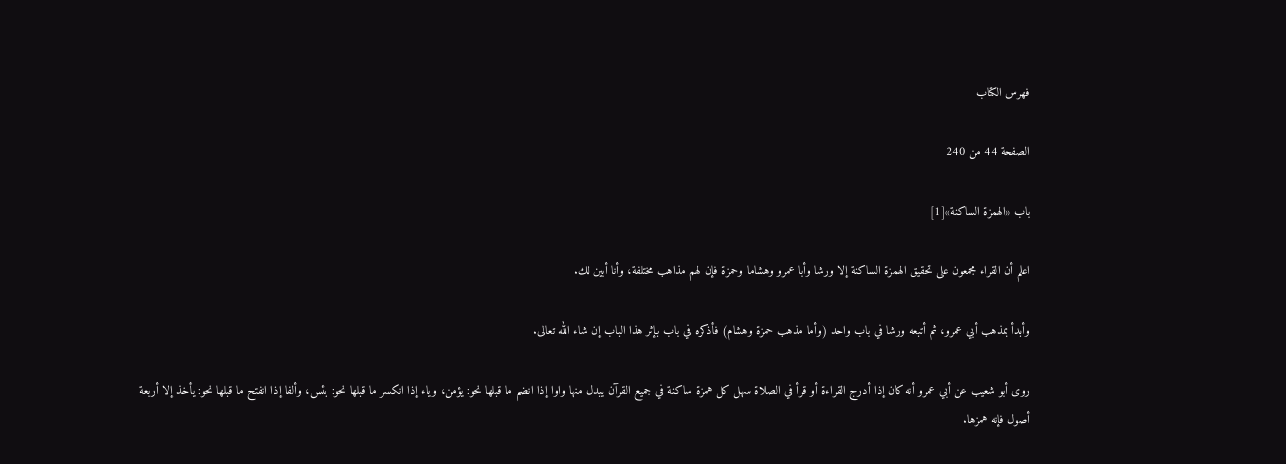فهرس الكتاب

الصفحة 44 من 240

باب «الهمزة الساكنة»[1]

اعلم أن القراء مجمعون على تحقيق الهمزة الساكنة إلا ورشا وأبا عمرو وهشاما وحمزة فإن لهم مذاهب مختلفة، وأنا أبين لك.

وأبدأ بمذهب أبي عمرو، ثم أتبعه ورشا في باب واحد (وأما مذهب حمزة وهشام) فأذكره في باب بإثر هذا الباب إن شاء الله تعالى.

روى أبو شعيب عن أبي عمرو أنه كان إذا أدرج القراءة أو قرأ في الصلاة سهل كل همزة ساكنة في جميع القرآن يبدل منها واوا إذا انضم ما قبلها نحو: يؤمن، وياء إذا انكسر ما قبلها نحو: بئس، وألفا إذا انفتح ما قبلها نحو: يأخذ إلا أربعة أصول فإنه همزها.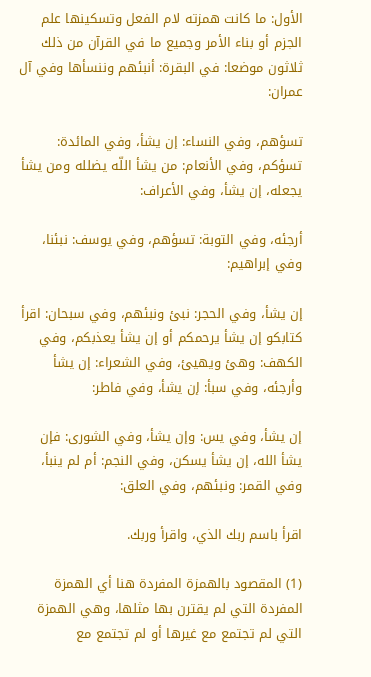الأول: ما كانت همزته لام الفعل وتسكينها علم الجزم أو بناء الأمر وجميع ما في القرآن من ذلك ثلاثون موضعا: في البقرة: أنبئهم وننسأها وفي آل عمران:

تسؤهم، وفي النساء: إن يشأ، وفي المائدة: تسؤكم، وفي الأنعام: من يشأ اللّه يضلله ومن يشأ يجعله، إن يشأ، وفي الأعراف:

أرجئه، وفي التوبة: تسؤهم، وفي يوسف: نبئنا، وفي إبراهيم:

إن يشأ، وفي الحجر: نبئ ونبئهم، وفي سبحان: اقرأ كتابكو إن يشأ يرحمكم أو إن يشأ يعذبكم، وفي الكهف: وهئ ويهيئ، وفي الشعراء: إن يشأ وأرجئه، وفي سبأ: إن يشأ، وفي فاطر:

إن يشأ، وفي يس: وإن يشأ، وفي الشورى: فإن يشأ الله، إن يشأ يسكن، وفي النجم: أم لم ينبأ، وفي القمر: ونبئهم، وفي العلق:

اقرأ باسم ربك الذي، واقرأ وربك.

(1) المقصود بالهمزة المفردة هنا أي الهمزة المفردة التي لم يقترن بها مثلها، وهي الهمزة التي لم تجتمع مع غيرها أو لم تجتمع مع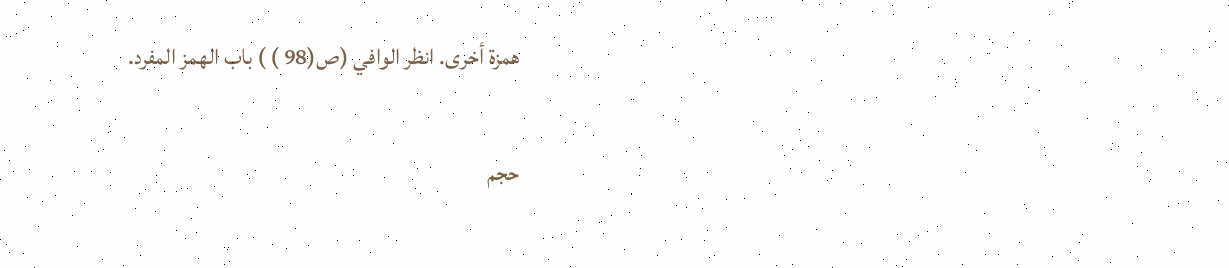همزة أخرى. انظر الوافي (ص(98 ) ) باب الهمز المفرد.

حجم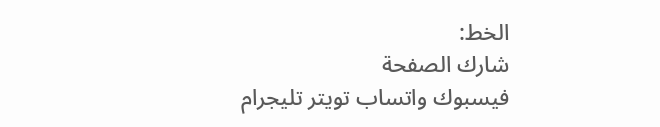الخط:
شارك الصفحة
فيسبوك واتساب تويتر تليجرام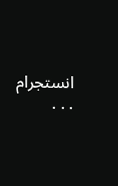انستجرام
. . .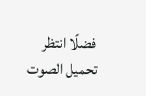فضلًا انتظر تحميل الصوت